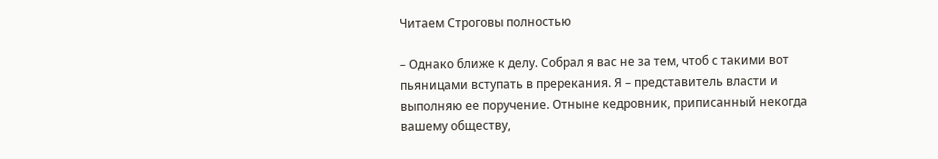Читаем Строговы полностью

– Однако ближе к делу. Собрал я вас не за тем, чтоб с такими вот пьяницами вступать в пререкания. Я – представитель власти и выполняю ее поручение. Отныне кедровник, приписанный некогда вашему обществу,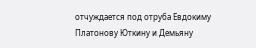отчуждается под отруба Евдокиму Платонову Юткину и Демьяну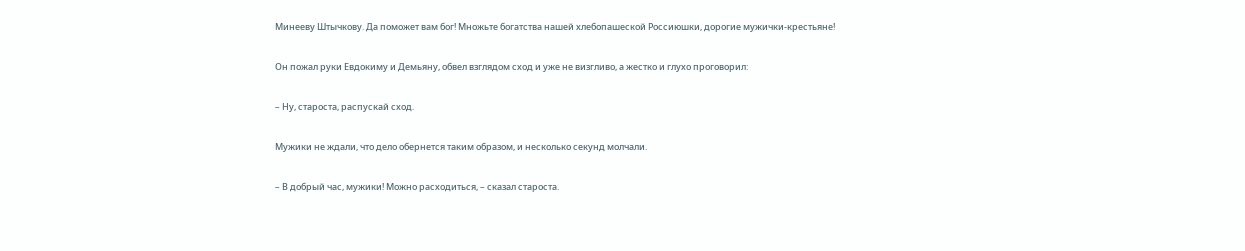Минееву Штычкову. Да поможет вам бог! Множьте богатства нашей хлебопашеской Россиюшки, дорогие мужички-крестьяне!

Он пожал руки Евдокиму и Демьяну, обвел взглядом сход и уже не визгливо, а жестко и глухо проговорил:

– Ну, староста, распускай сход.

Мужики не ждали, что дело обернется таким образом, и несколько секунд молчали.

– В добрый час, мужики! Можно расходиться, – сказал староста.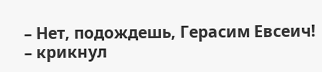– Нет, подождешь, Герасим Евсеич! – крикнул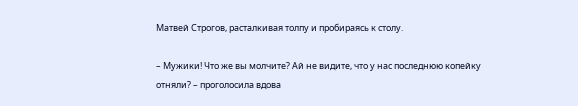Матвей Строгов, расталкивая толпу и пробираясь к столу.

– Мужики! Что же вы молчите? Ай не видите, что у нас последнюю копейку отняли? – проголосила вдова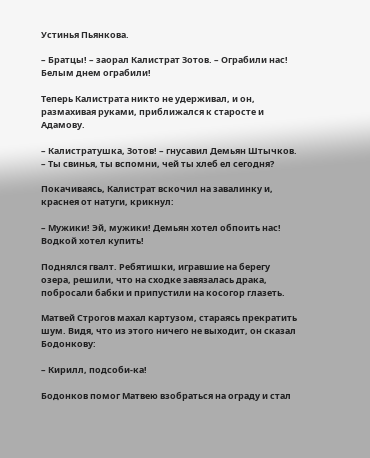Устинья Пьянкова.

– Братцы! – заорал Калистрат Зотов. – Ограбили нас! Белым днем ограбили!

Теперь Калистрата никто не удерживал, и он, размахивая руками, приближался к старосте и Адамову.

– Калистратушка, Зотов! – гнусавил Демьян Штычков. – Ты свинья, ты вспомни, чей ты хлеб ел сегодня?

Покачиваясь, Калистрат вскочил на завалинку и, краснея от натуги, крикнул:

– Мужики! Эй, мужики! Демьян хотел обпоить нас! Водкой хотел купить!

Поднялся гвалт. Ребятишки, игравшие на берегу озера, решили, что на сходке завязалась драка, побросали бабки и припустили на косогор глазеть.

Матвей Строгов махал картузом, стараясь прекратить шум. Видя, что из этого ничего не выходит, он сказал Бодонкову:

– Кирилл, подсоби-ка!

Бодонков помог Матвею взобраться на ограду и стал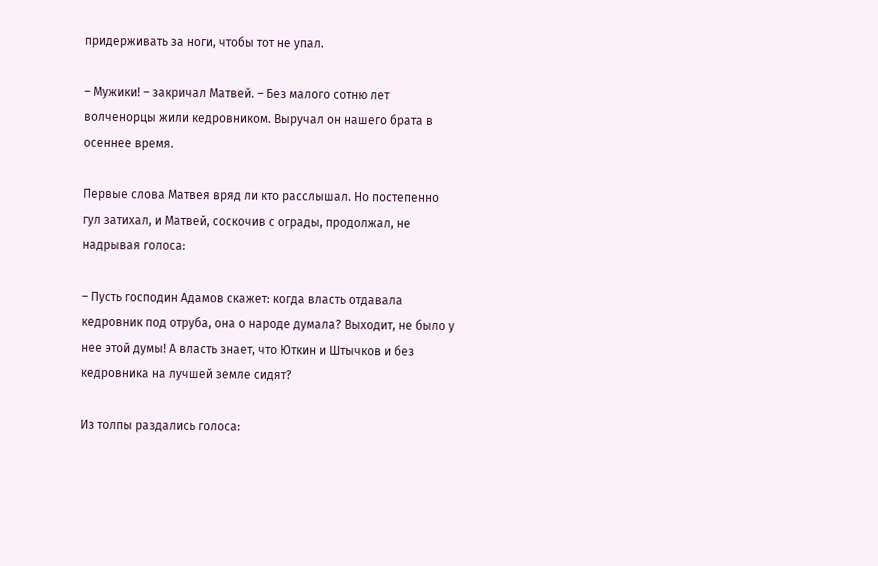придерживать за ноги, чтобы тот не упал.

– Мужики! – закричал Матвей. – Без малого сотню лет волченорцы жили кедровником. Выручал он нашего брата в осеннее время.

Первые слова Матвея вряд ли кто расслышал. Но постепенно гул затихал, и Матвей, соскочив с ограды, продолжал, не надрывая голоса:

– Пусть господин Адамов скажет: когда власть отдавала кедровник под отруба, она о народе думала? Выходит, не было у нее этой думы! А власть знает, что Юткин и Штычков и без кедровника на лучшей земле сидят?

Из толпы раздались голоса: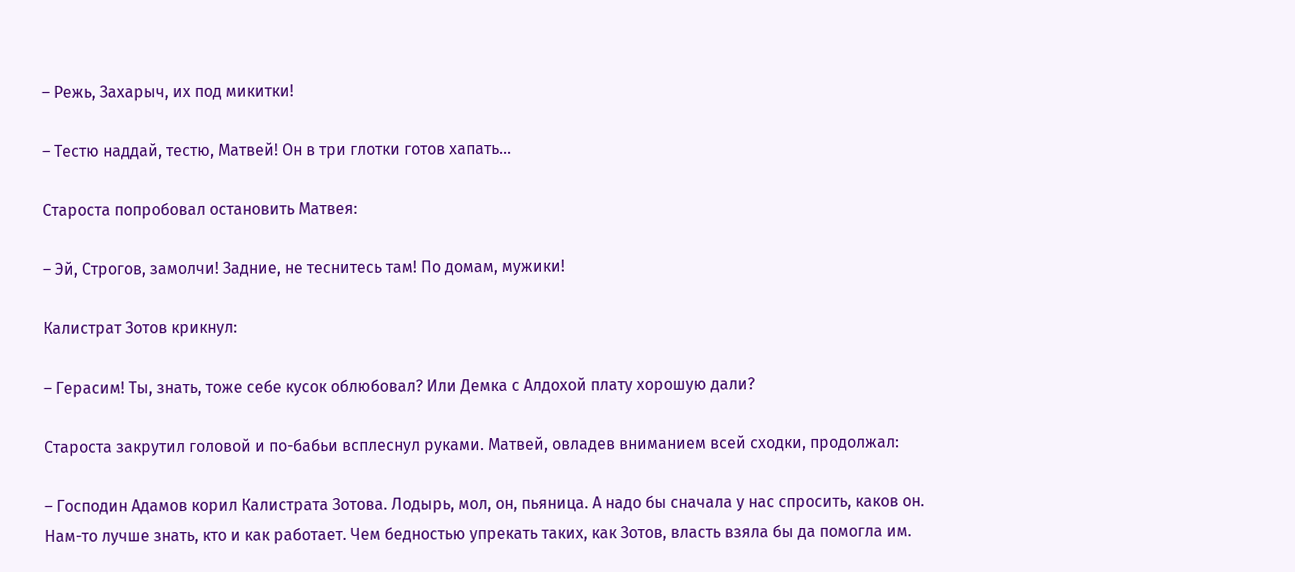– Режь, Захарыч, их под микитки!

– Тестю наддай, тестю, Матвей! Он в три глотки готов хапать…

Староста попробовал остановить Матвея:

– Эй, Строгов, замолчи! Задние, не теснитесь там! По домам, мужики!

Калистрат Зотов крикнул:

– Герасим! Ты, знать, тоже себе кусок облюбовал? Или Демка с Алдохой плату хорошую дали?

Староста закрутил головой и по-бабьи всплеснул руками. Матвей, овладев вниманием всей сходки, продолжал:

– Господин Адамов корил Калистрата Зотова. Лодырь, мол, он, пьяница. А надо бы сначала у нас спросить, каков он. Нам-то лучше знать, кто и как работает. Чем бедностью упрекать таких, как Зотов, власть взяла бы да помогла им.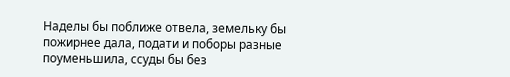Наделы бы поближе отвела, земельку бы пожирнее дала, подати и поборы разные поуменьшила, ссуды бы без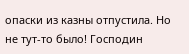опаски из казны отпустила. Но не тут-то было! Господин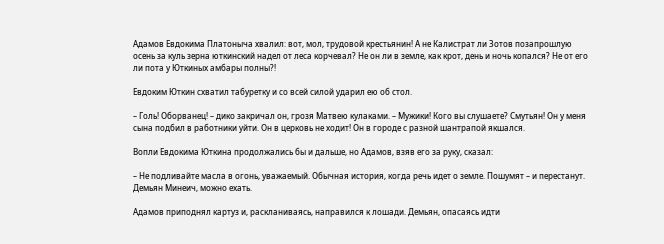Адамов Евдокима Платоныча хвалил: вот, мол, трудовой крестьянин! А не Калистрат ли Зотов позапрошлую осень за куль зерна юткинский надел от леса корчевал? Не он ли в земле, как крот, день и ночь копался? Не от его ли пота у Юткиных амбары полны?!

Евдоким Юткин схватил табуретку и со всей силой ударил ею об стол.

– Голь! Оборванец! – дико закричал он, грозя Матвею кулаками. – Мужики! Кого вы слушаете? Смутьян! Он у меня сына подбил в работники уйти. Он в церковь не ходит! Он в городе с разной шантрапой якшался.

Вопли Евдокима Юткина продолжались бы и дальше, но Адамов, взяв его за руку, сказал:

– Не подливайте масла в огонь, уважаемый. Обычная история, когда речь идет о земле. Пошумят – и перестанут. Демьян Минеич, можно ехать.

Адамов приподнял картуз и, раскланиваясь, направился к лошади. Демьян, опасаясь идти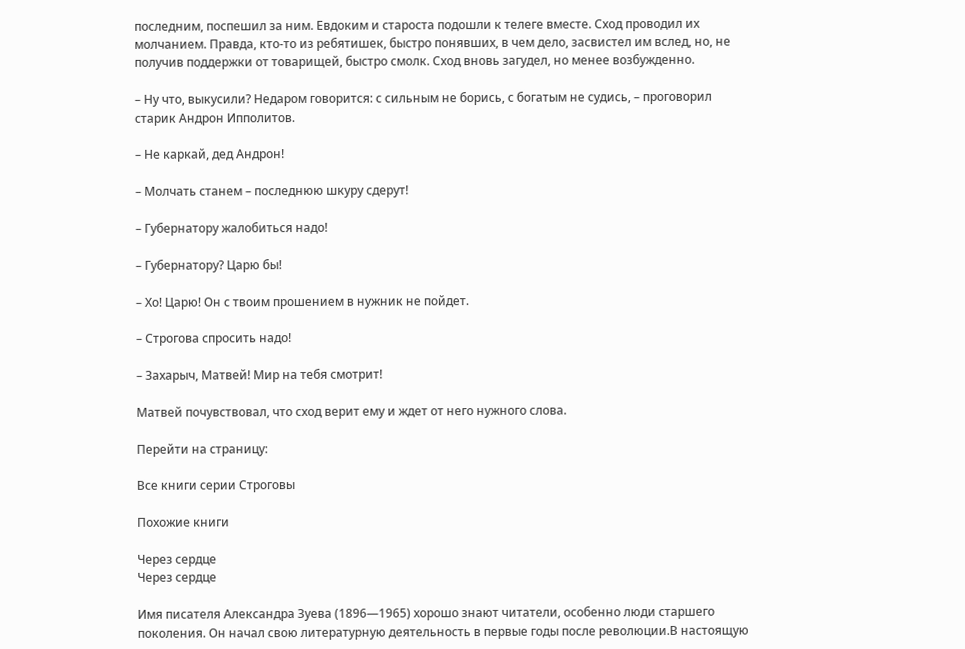последним, поспешил за ним. Евдоким и староста подошли к телеге вместе. Сход проводил их молчанием. Правда, кто-то из ребятишек, быстро понявших, в чем дело, засвистел им вслед, но, не получив поддержки от товарищей, быстро смолк. Сход вновь загудел, но менее возбужденно.

– Ну что, выкусили? Недаром говорится: с сильным не борись, с богатым не судись, – проговорил старик Андрон Ипполитов.

– Не каркай, дед Андрон!

– Молчать станем – последнюю шкуру сдерут!

– Губернатору жалобиться надо!

– Губернатору? Царю бы!

– Хо! Царю! Он с твоим прошением в нужник не пойдет.

– Строгова спросить надо!

– Захарыч, Матвей! Мир на тебя смотрит!

Матвей почувствовал, что сход верит ему и ждет от него нужного слова.

Перейти на страницу:

Все книги серии Строговы

Похожие книги

Через сердце
Через сердце

Имя писателя Александра Зуева (1896—1965) хорошо знают читатели, особенно люди старшего поколения. Он начал свою литературную деятельность в первые годы после революции.В настоящую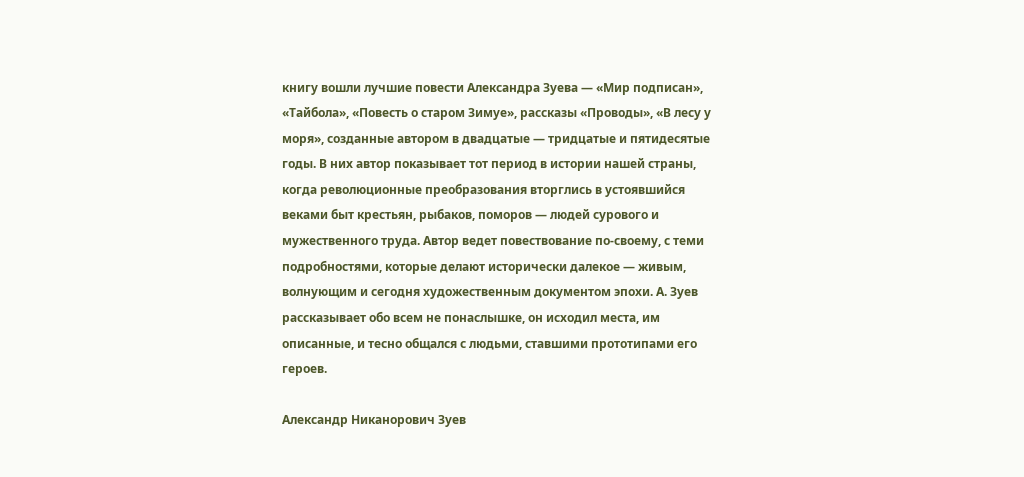книгу вошли лучшие повести Александра Зуева — «Мир подписан», «Тайбола», «Повесть о старом Зимуе», рассказы «Проводы», «В лесу у моря», созданные автором в двадцатые — тридцатые и пятидесятые годы. В них автор показывает тот период в истории нашей страны, когда революционные преобразования вторглись в устоявшийся веками быт крестьян, рыбаков, поморов — людей сурового и мужественного труда. Автор ведет повествование по-своему, с теми подробностями, которые делают исторически далекое — живым, волнующим и сегодня художественным документом эпохи. А. Зуев рассказывает обо всем не понаслышке, он исходил места, им описанные, и тесно общался с людьми, ставшими прототипами его героев.

Александр Никанорович Зуев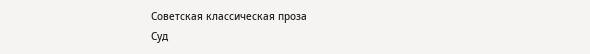Советская классическая проза
Суд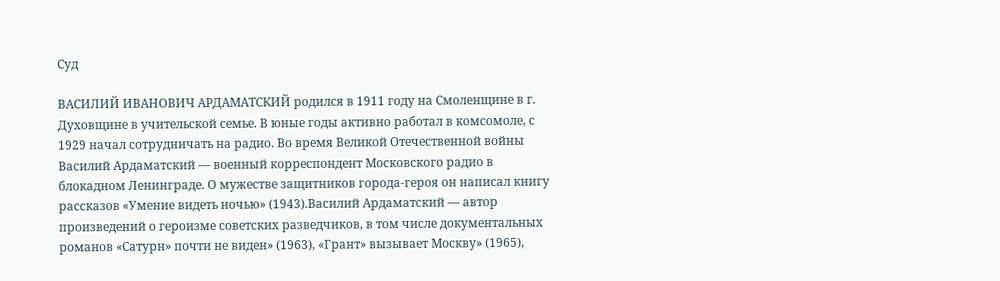Суд

ВАСИЛИЙ ИВАНОВИЧ АРДАМАТСКИЙ родился в 1911 году на Смоленщине в г. Духовщине в учительской семье. В юные годы активно работал в комсомоле, с 1929 начал сотрудничать на радио. Во время Великой Отечественной войны Василий Ардаматский — военный корреспондент Московского радио в блокадном Ленинграде. О мужестве защитников города-героя он написал книгу рассказов «Умение видеть ночью» (1943).Василий Ардаматский — автор произведений о героизме советских разведчиков, в том числе документальных романов «Сатурн» почти не виден» (1963), «Грант» вызывает Москву» (1965),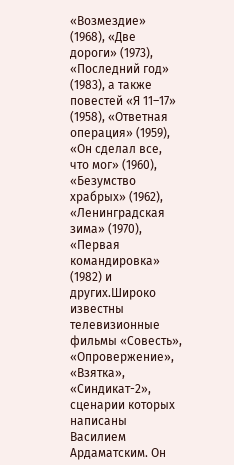«Возмездие» (1968), «Две дороги» (1973), «Последний год» (1983), а также повестей «Я 11–17» (1958), «Ответная операция» (1959), «Он сделал все, что мог» (1960), «Безумство храбрых» (1962), «Ленинградская зима» (1970), «Первая командировка» (1982) и других.Широко известны телевизионные фильмы «Совесть», «Опровержение», «Взятка», «Синдикат-2», сценарии которых написаны Василием Ардаматским. Он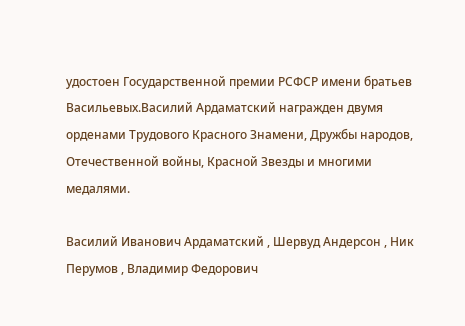удостоен Государственной премии РСФСР имени братьев Васильевых.Василий Ардаматский награжден двумя орденами Трудового Красного Знамени, Дружбы народов, Отечественной войны, Красной Звезды и многими медалями.

Василий Иванович Ардаматский , Шервуд Андерсон , Ник Перумов , Владимир Федорович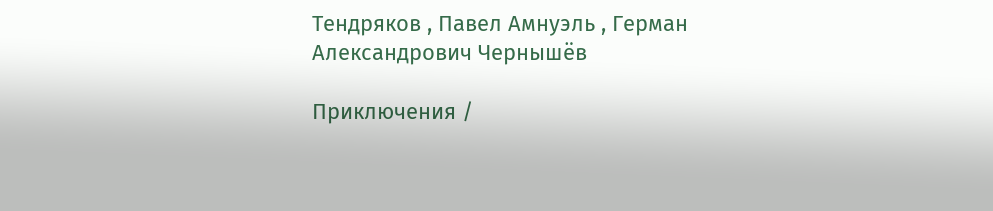Тендряков , Павел Амнуэль , Герман Александрович Чернышёв

Приключения /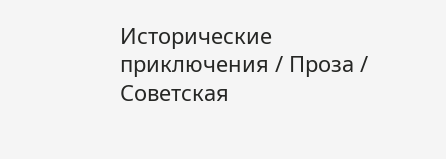Исторические приключения / Проза / Советская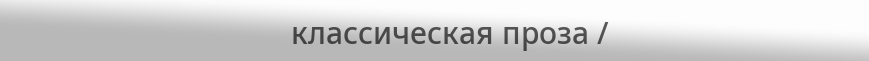классическая проза /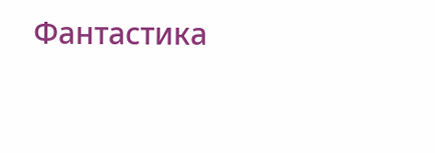Фантастика